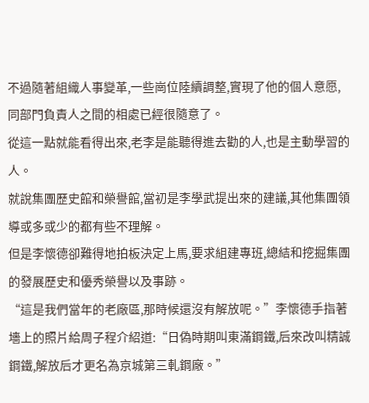不過隨著組織人事變革,一些崗位陸續調整,實現了他的個人意愿,同部門負責人之間的相處已經很隨意了。
從這一點就能看得出來,老李是能聽得進去勸的人,也是主動學習的人。
就說集團歷史館和榮譽館,當初是李學武提出來的建議,其他集團領導或多或少的都有些不理解。
但是李懷德卻難得地拍板決定上馬,要求組建專班,總結和挖掘集團的發展歷史和優秀榮譽以及事跡。
“這是我們當年的老廠區,那時候還沒有解放呢。”李懷德手指著墻上的照片給周子程介紹道:“日偽時期叫東滿鋼鐵,后來改叫精誠鋼鐵,解放后才更名為京城第三軋鋼廠。”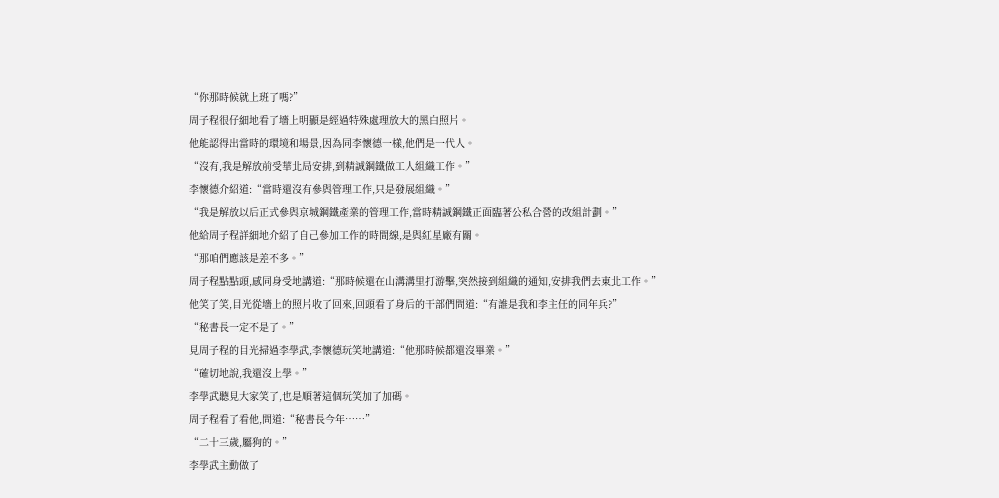“你那時候就上班了嗎?”
周子程很仔細地看了墻上明顯是經過特殊處理放大的黑白照片。
他能認得出當時的環境和場景,因為同李懷德一樣,他們是一代人。
“沒有,我是解放前受華北局安排,到精誠鋼鐵做工人組織工作。”
李懷德介紹道:“當時還沒有參與管理工作,只是發展組織。”
“我是解放以后正式參與京城鋼鐵產業的管理工作,當時精誠鋼鐵正面臨著公私合營的改組計劃。”
他給周子程詳細地介紹了自己參加工作的時間線,是與紅星廠有關。
“那咱們應該是差不多。”
周子程點點頭,感同身受地講道:“那時候還在山溝溝里打游擊,突然接到組織的通知,安排我們去東北工作。”
他笑了笑,目光從墻上的照片收了回來,回頭看了身后的干部們問道:“有誰是我和李主任的同年兵?”
“秘書長一定不是了。”
見周子程的目光掃過李學武,李懷德玩笑地講道:“他那時候都還沒畢業。”
“確切地說,我還沒上學。”
李學武聽見大家笑了,也是順著這個玩笑加了加碼。
周子程看了看他,問道:“秘書長今年……”
“二十三歲,屬狗的。”
李學武主動做了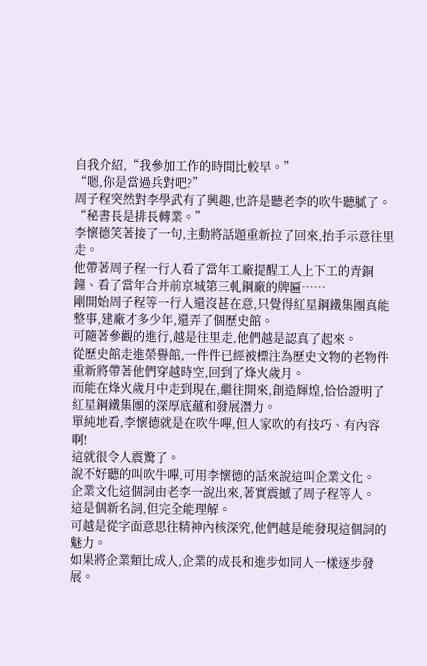自我介紹,“我參加工作的時間比較早。”
“嗯,你是當過兵對吧?”
周子程突然對李學武有了興趣,也許是聽老李的吹牛聽膩了。
“秘書長是排長轉業。”
李懷德笑著接了一句,主動將話題重新拉了回來,抬手示意往里走。
他帶著周子程一行人看了當年工廠提醒工人上下工的青銅鐘、看了當年合并前京城第三軋鋼廠的牌匾……
剛開始周子程等一行人還沒甚在意,只覺得紅星鋼鐵集團真能整事,建廠才多少年,還弄了個歷史館。
可隨著參觀的進行,越是往里走,他們越是認真了起來。
從歷史館走進榮譽館,一件件已經被標注為歷史文物的老物件重新將帶著他們穿越時空,回到了烽火歲月。
而能在烽火歲月中走到現在,繼往開來,創造輝煌,恰恰證明了紅星鋼鐵集團的深厚底蘊和發展潛力。
單純地看,李懷德就是在吹牛嗶,但人家吹的有技巧、有內容啊!
這就很令人震驚了。
說不好聽的叫吹牛嗶,可用李懷德的話來說這叫企業文化。
企業文化這個詞由老李一說出來,著實震撼了周子程等人。
這是個新名詞,但完全能理解。
可越是從字面意思往精神內核深究,他們越是能發現這個詞的魅力。
如果將企業類比成人,企業的成長和進步如同人一樣逐步發展。